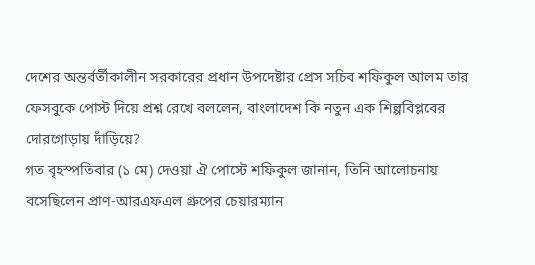দেশের অন্তর্বর্তীকালীন সরকারের প্রধান উপদেষ্টার প্রেস সচিব শফিকুল আলম তার ফেসবুকে পোস্ট দিয়ে প্রশ্ন রেখে বললেন, বাংলাদেশ কি নতুন এক শিল্পবিপ্লবের দোরগোড়ায় দাঁড়িয়ে?
গত বৃহস্পতিবার (১ মে) দেওয়া ঐ পোস্টে শফিকুল জানান, তিনি আলোচনায় বসেছিলেন প্রাণ-আরএফএল গ্রুপের চেয়ারম্যান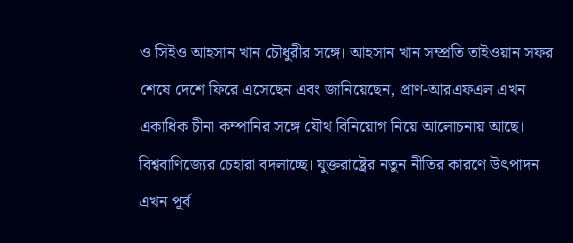ও সিইও আহসান খান চৌধুরীর সঙ্গে। আহসান খান সম্প্রতি তাইওয়ান সফর শেষে দেশে ফিরে এসেছেন এবং জানিয়েছেন, প্রাণ-আরএফএল এখন একাধিক চীনা কম্পানির সঙ্গে যৌথ বিনিয়োগ নিয়ে আলোচনায় আছে। বিশ্ববাণিজ্যের চেহারা বদলাচ্ছে। যুক্তরাষ্ট্রের নতুন নীতির কারণে উৎপাদন এখন পূর্ব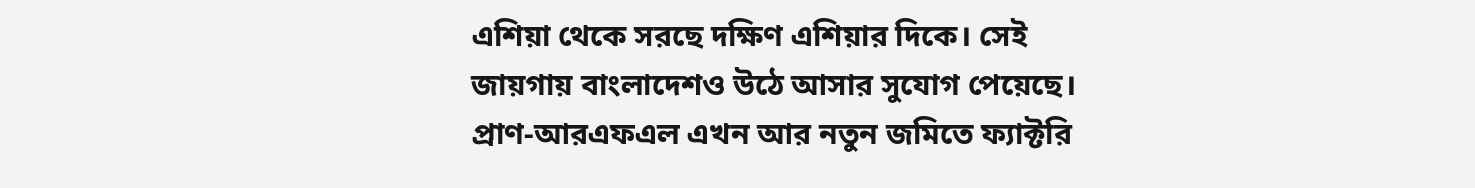এশিয়া থেকে সরছে দক্ষিণ এশিয়ার দিকে। সেই জায়গায় বাংলাদেশও উঠে আসার সুযোগ পেয়েছে।
প্রাণ-আরএফএল এখন আর নতুন জমিতে ফ্যাক্টরি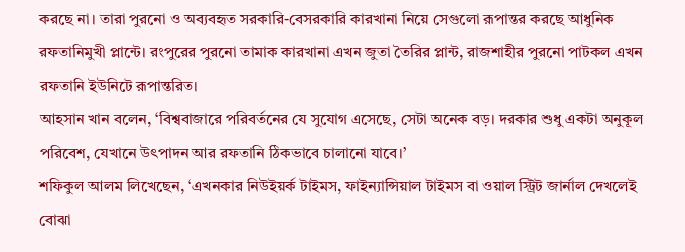করছে না। তারা পুরনো ও অব্যবহৃত সরকারি-বেসরকারি কারখানা নিয়ে সেগুলো রূপান্তর করছে আধুনিক রফতানিমুখী প্লান্টে। রংপুরের পুরনো তামাক কারখানা এখন জুতা তৈরির প্লান্ট, রাজশাহীর পুরনো পাটকল এখন রফতানি ইউনিটে রূপান্তরিত।
আহসান খান বলেন, ‘বিশ্ববাজারে পরিবর্তনের যে সুযোগ এসেছে, সেটা অনেক বড়। দরকার শুধু একটা অনুকূল পরিবেশ, যেখানে উৎপাদন আর রফতানি ঠিকভাবে চালানো যাবে।’
শফিকুল আলম লিখেছেন, ‘এখনকার নিউইয়র্ক টাইমস, ফাইন্যান্সিয়াল টাইমস বা ওয়াল স্ট্রিট জার্নাল দেখলেই বোঝা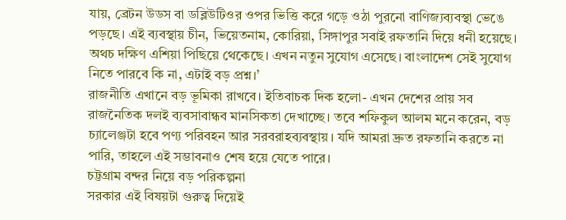যায়, ব্রেটন উডস বা ডব্লিউটিওর ওপর ভিত্তি করে গড়ে ওঠা পুরনো বাণিজ্যব্যবস্থা ভেঙে পড়ছে। এই ব্যবস্থায় চীন, ভিয়েতনাম, কোরিয়া, সিঙ্গাপুর সবাই রফতানি দিয়ে ধনী হয়েছে। অথচ দক্ষিণ এশিয়া পিছিয়ে থেকেছে। এখন নতুন সুযোগ এসেছে। বাংলাদেশ সেই সুযোগ নিতে পারবে কি না, এটাই বড় প্রশ্ন।’
রাজনীতি এখানে বড় ভূমিকা রাখবে। ইতিবাচক দিক হলো- এখন দেশের প্রায় সব রাজনৈতিক দলই ব্যবসাবান্ধব মানসিকতা দেখাচ্ছে। তবে শফিকুল আলম মনে করেন, বড় চ্যালেঞ্জটা হবে পণ্য পরিবহন আর সরবরাহব্যবস্থায়। যদি আমরা দ্রুত রফতানি করতে না পারি, তাহলে এই সম্ভাবনাও শেষ হয়ে যেতে পারে।
চট্টগ্রাম বন্দর নিয়ে বড় পরিকল্পনা
সরকার এই বিষয়টা গুরুত্ব দিয়েই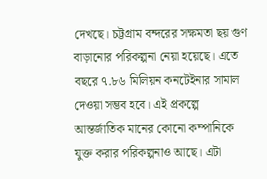দেখছে। চট্টগ্রাম বন্দরের সক্ষমতা ছয় গুণ বাড়ানোর পরিকল্পনা নেয়া হয়েছে। এতে বছরে ৭.৮৬ মিলিয়ন কনটেইনার সামাল দেওয়া সম্ভব হবে। এই প্রকল্পে আন্তর্জাতিক মানের কোনো কম্পানিকে যুক্ত করার পরিকল্পনাও আছে। এটা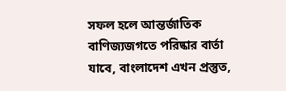সফল হলে আন্তর্জাতিক বাণিজ্যজগতে পরিষ্কার বার্তা যাবে, বাংলাদেশ এখন প্রস্তুত,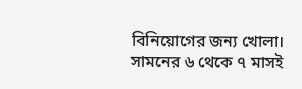বিনিয়োগের জন্য খোলা।
সামনের ৬ থেকে ৭ মাসই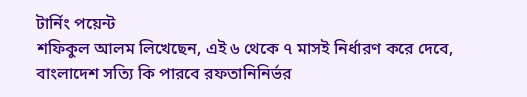টার্নিং পয়েন্ট
শফিকুল আলম লিখেছেন, এই ৬ থেকে ৭ মাসই নির্ধারণ করে দেবে, বাংলাদেশ সত্যি কি পারবে রফতানিনির্ভর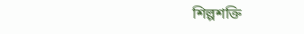শিল্পশক্তি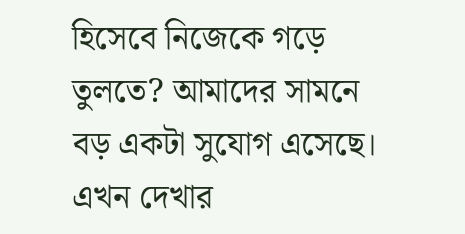হিসেবে নিজেকে গড়ে তুলতে? আমাদের সামনে বড় একটা সুযোগ এসেছে। এখন দেখার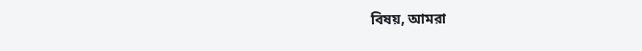বিষয়, আমরা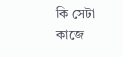কি সেটা কাজে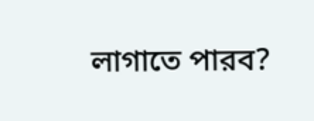লাগাতে পারব?